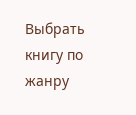Выбрать книгу по жанру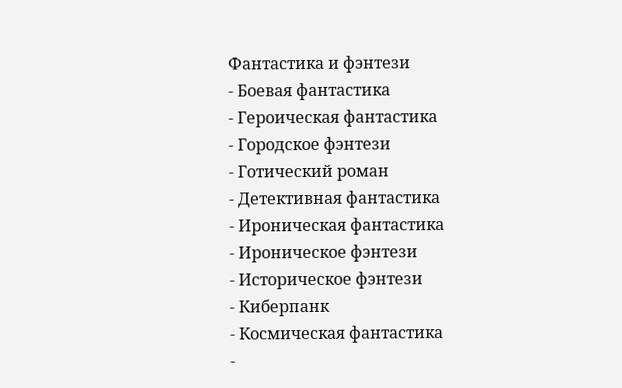Фантастика и фэнтези
- Боевая фантастика
- Героическая фантастика
- Городское фэнтези
- Готический роман
- Детективная фантастика
- Ироническая фантастика
- Ироническое фэнтези
- Историческое фэнтези
- Киберпанк
- Космическая фантастика
-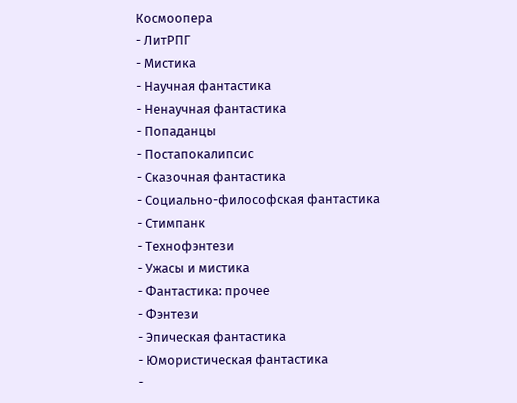Космоопера
- ЛитРПГ
- Мистика
- Научная фантастика
- Ненаучная фантастика
- Попаданцы
- Постапокалипсис
- Сказочная фантастика
- Социально-философская фантастика
- Стимпанк
- Технофэнтези
- Ужасы и мистика
- Фантастика: прочее
- Фэнтези
- Эпическая фантастика
- Юмористическая фантастика
-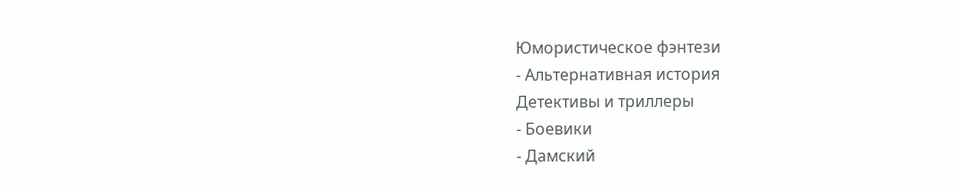Юмористическое фэнтези
- Альтернативная история
Детективы и триллеры
- Боевики
- Дамский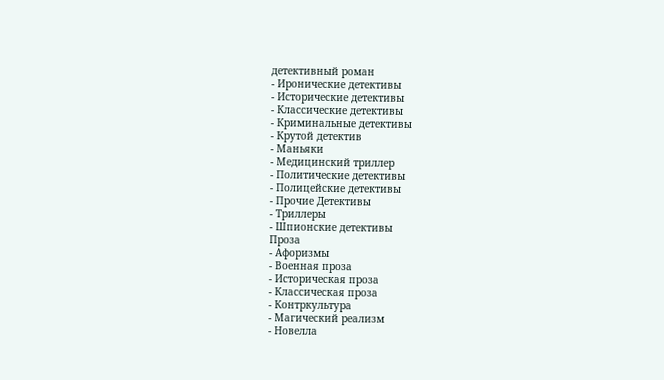детективный роман
- Иронические детективы
- Исторические детективы
- Классические детективы
- Криминальные детективы
- Крутой детектив
- Маньяки
- Медицинский триллер
- Политические детективы
- Полицейские детективы
- Прочие Детективы
- Триллеры
- Шпионские детективы
Проза
- Афоризмы
- Военная проза
- Историческая проза
- Классическая проза
- Контркультура
- Магический реализм
- Новелла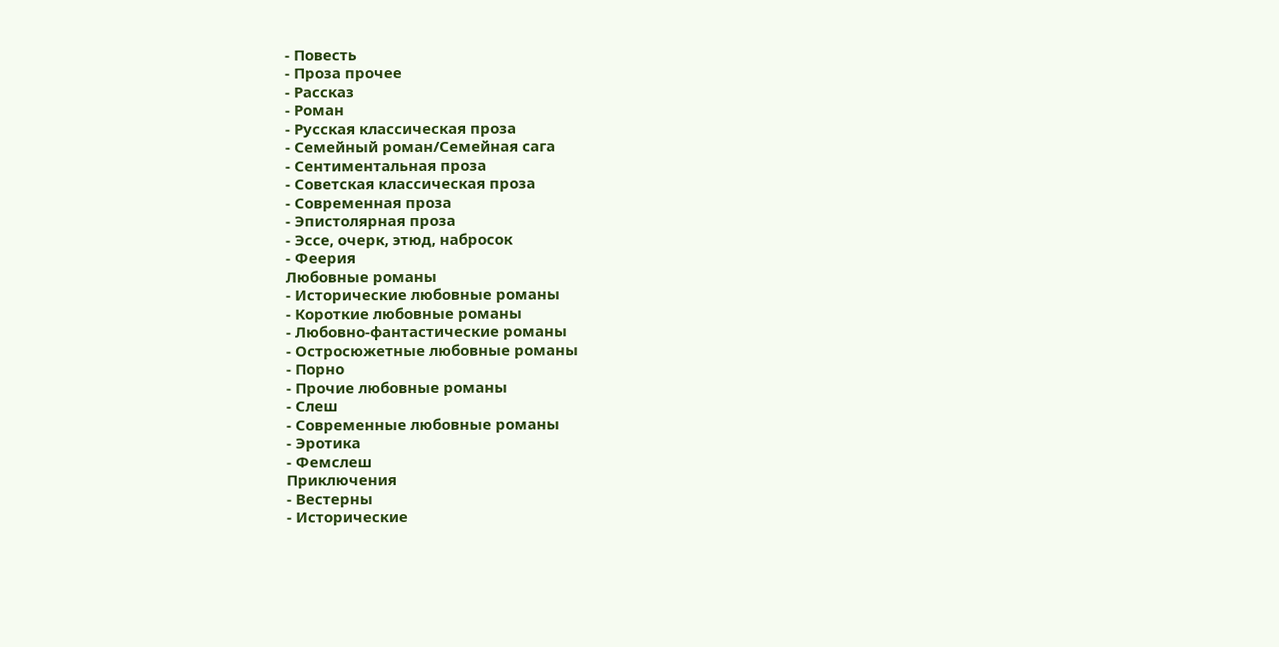- Повесть
- Проза прочее
- Рассказ
- Роман
- Русская классическая проза
- Семейный роман/Семейная сага
- Сентиментальная проза
- Советская классическая проза
- Современная проза
- Эпистолярная проза
- Эссе, очерк, этюд, набросок
- Феерия
Любовные романы
- Исторические любовные романы
- Короткие любовные романы
- Любовно-фантастические романы
- Остросюжетные любовные романы
- Порно
- Прочие любовные романы
- Слеш
- Современные любовные романы
- Эротика
- Фемслеш
Приключения
- Вестерны
- Исторические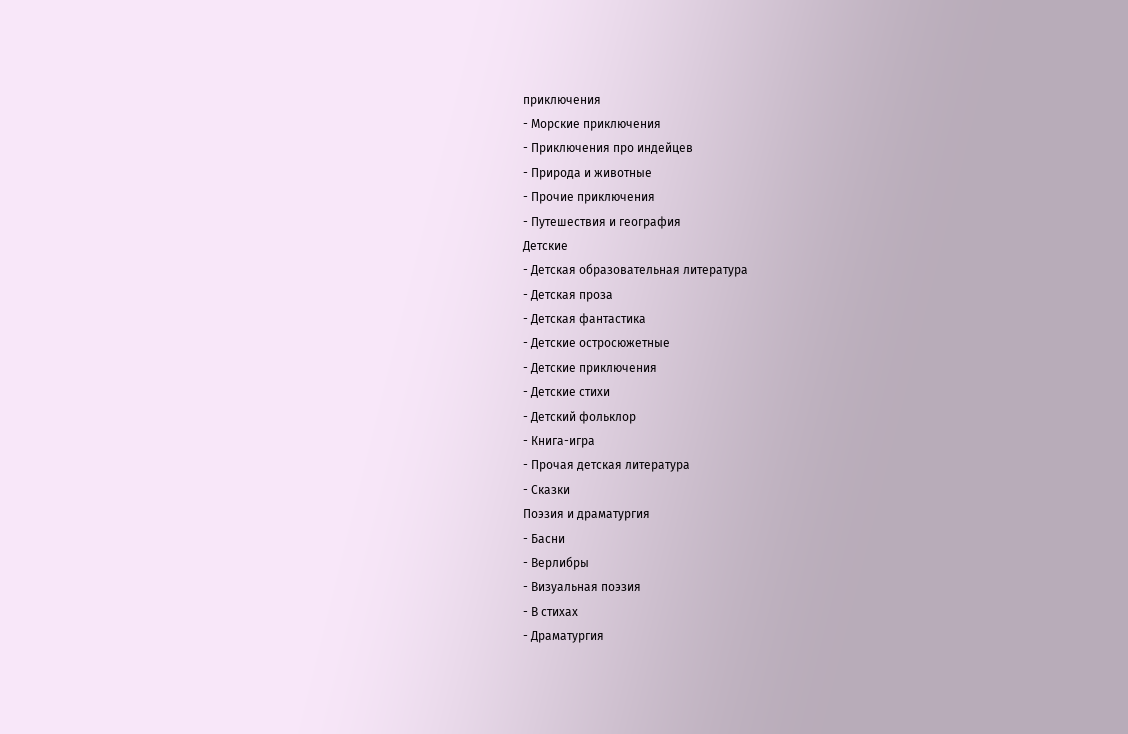приключения
- Морские приключения
- Приключения про индейцев
- Природа и животные
- Прочие приключения
- Путешествия и география
Детские
- Детская образовательная литература
- Детская проза
- Детская фантастика
- Детские остросюжетные
- Детские приключения
- Детские стихи
- Детский фольклор
- Книга-игра
- Прочая детская литература
- Сказки
Поэзия и драматургия
- Басни
- Верлибры
- Визуальная поэзия
- В стихах
- Драматургия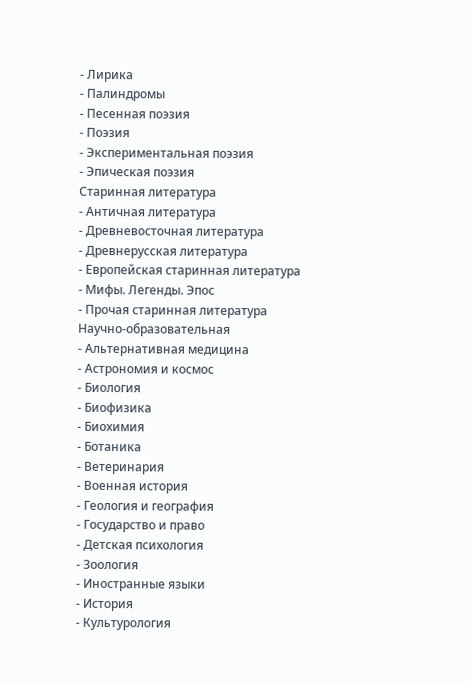- Лирика
- Палиндромы
- Песенная поэзия
- Поэзия
- Экспериментальная поэзия
- Эпическая поэзия
Старинная литература
- Античная литература
- Древневосточная литература
- Древнерусская литература
- Европейская старинная литература
- Мифы. Легенды. Эпос
- Прочая старинная литература
Научно-образовательная
- Альтернативная медицина
- Астрономия и космос
- Биология
- Биофизика
- Биохимия
- Ботаника
- Ветеринария
- Военная история
- Геология и география
- Государство и право
- Детская психология
- Зоология
- Иностранные языки
- История
- Культурология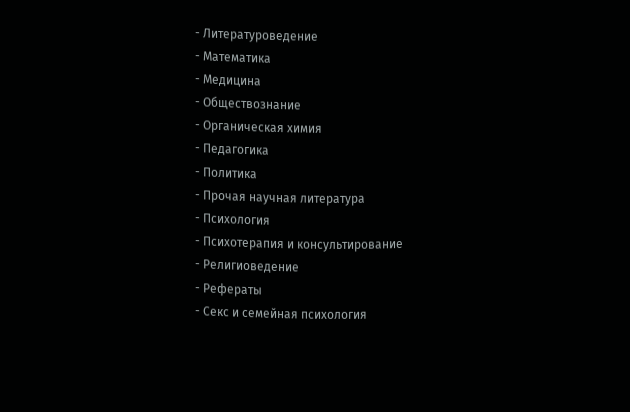- Литературоведение
- Математика
- Медицина
- Обществознание
- Органическая химия
- Педагогика
- Политика
- Прочая научная литература
- Психология
- Психотерапия и консультирование
- Религиоведение
- Рефераты
- Секс и семейная психология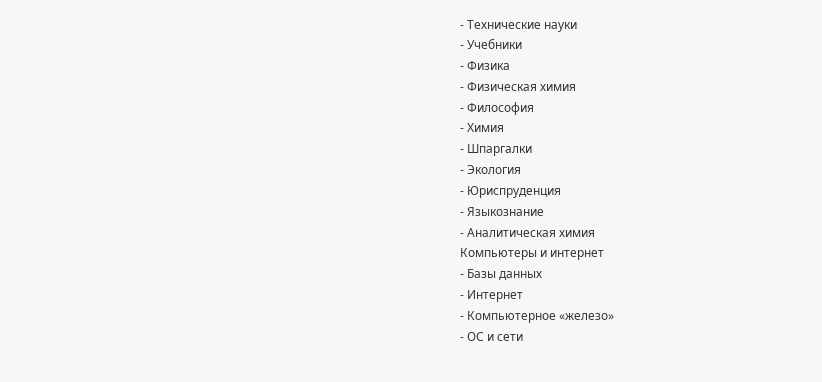- Технические науки
- Учебники
- Физика
- Физическая химия
- Философия
- Химия
- Шпаргалки
- Экология
- Юриспруденция
- Языкознание
- Аналитическая химия
Компьютеры и интернет
- Базы данных
- Интернет
- Компьютерное «железо»
- ОС и сети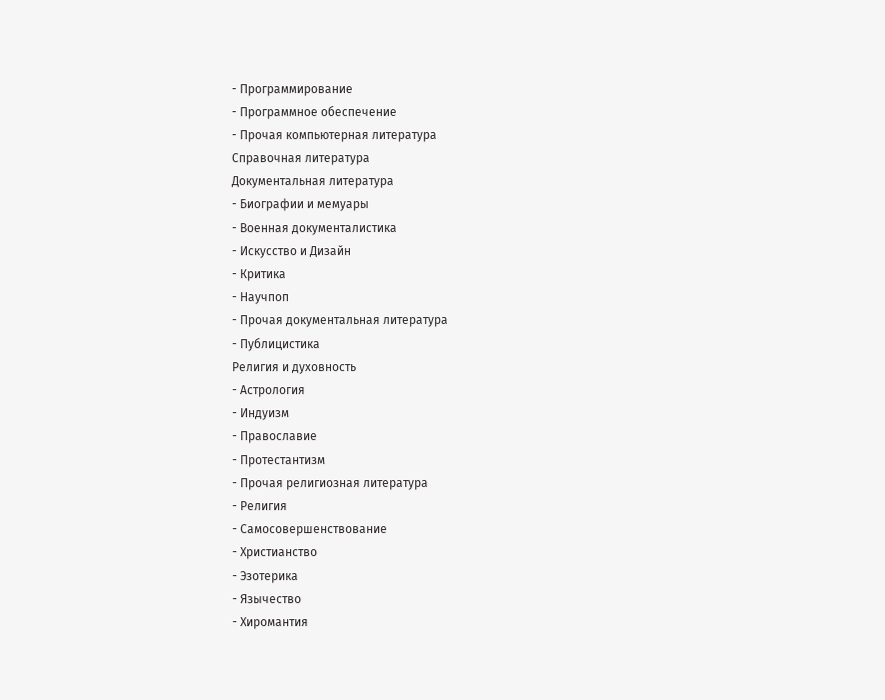- Программирование
- Программное обеспечение
- Прочая компьютерная литература
Справочная литература
Документальная литература
- Биографии и мемуары
- Военная документалистика
- Искусство и Дизайн
- Критика
- Научпоп
- Прочая документальная литература
- Публицистика
Религия и духовность
- Астрология
- Индуизм
- Православие
- Протестантизм
- Прочая религиозная литература
- Религия
- Самосовершенствование
- Христианство
- Эзотерика
- Язычество
- Хиромантия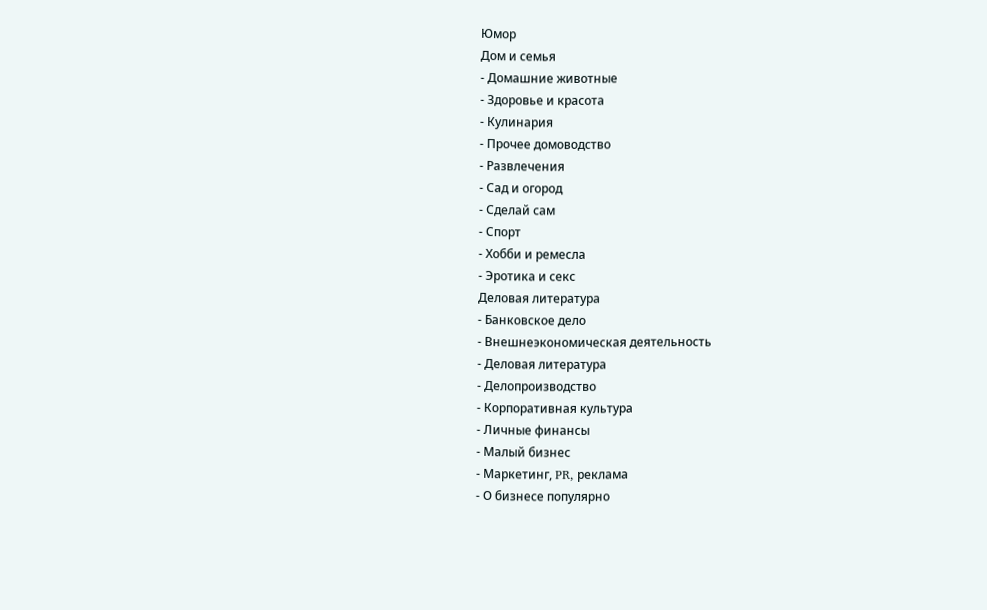Юмор
Дом и семья
- Домашние животные
- Здоровье и красота
- Кулинария
- Прочее домоводство
- Развлечения
- Сад и огород
- Сделай сам
- Спорт
- Хобби и ремесла
- Эротика и секс
Деловая литература
- Банковское дело
- Внешнеэкономическая деятельность
- Деловая литература
- Делопроизводство
- Корпоративная культура
- Личные финансы
- Малый бизнес
- Маркетинг, PR, реклама
- О бизнесе популярно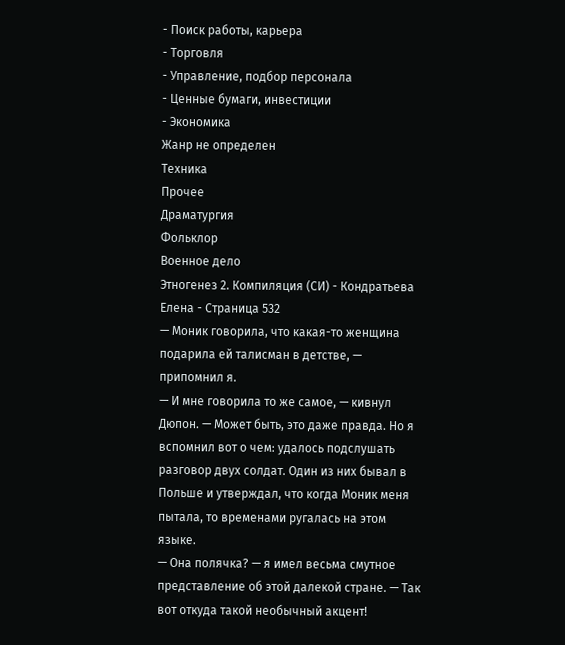- Поиск работы, карьера
- Торговля
- Управление, подбор персонала
- Ценные бумаги, инвестиции
- Экономика
Жанр не определен
Техника
Прочее
Драматургия
Фольклор
Военное дело
Этногенез 2. Компиляция (СИ) - Кондратьева Елена - Страница 532
— Моник говорила, что какая-то женщина подарила ей талисман в детстве, — припомнил я.
— И мне говорила то же самое, — кивнул Дюпон. — Может быть, это даже правда. Но я вспомнил вот о чем: удалось подслушать разговор двух солдат. Один из них бывал в Польше и утверждал, что когда Моник меня пытала, то временами ругалась на этом языке.
— Она полячка? — я имел весьма смутное представление об этой далекой стране. — Так вот откуда такой необычный акцент!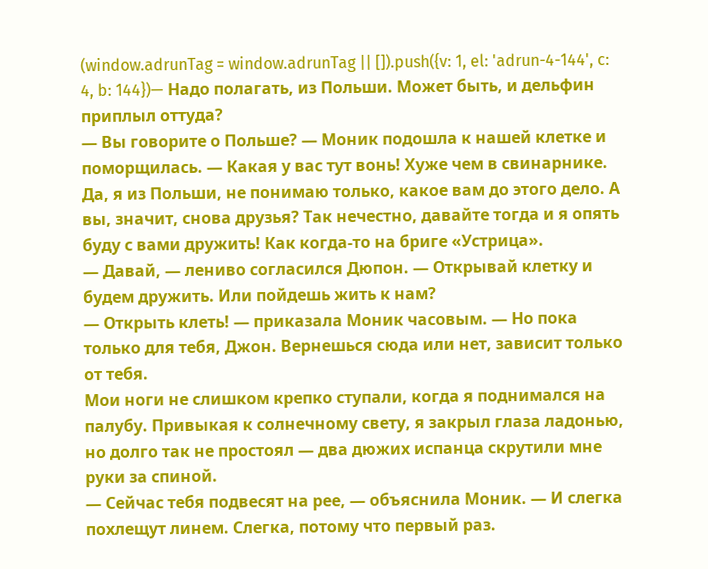(window.adrunTag = window.adrunTag || []).push({v: 1, el: 'adrun-4-144', c: 4, b: 144})— Надо полагать, из Польши. Может быть, и дельфин приплыл оттуда?
— Вы говорите о Польше? — Моник подошла к нашей клетке и поморщилась. — Какая у вас тут вонь! Хуже чем в свинарнике. Да, я из Польши, не понимаю только, какое вам до этого дело. А вы, значит, снова друзья? Так нечестно, давайте тогда и я опять буду с вами дружить! Как когда-то на бриге «Устрица».
— Давай, — лениво согласился Дюпон. — Открывай клетку и будем дружить. Или пойдешь жить к нам?
— Открыть клеть! — приказала Моник часовым. — Но пока только для тебя, Джон. Вернешься сюда или нет, зависит только от тебя.
Мои ноги не слишком крепко ступали, когда я поднимался на палубу. Привыкая к солнечному свету, я закрыл глаза ладонью, но долго так не простоял — два дюжих испанца скрутили мне руки за спиной.
— Сейчас тебя подвесят на рее, — объяснила Моник. — И слегка похлещут линем. Слегка, потому что первый раз.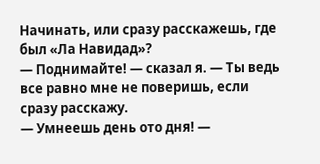Начинать, или сразу расскажешь, где был «Ла Навидад»?
— Поднимайте! — сказал я. — Ты ведь все равно мне не поверишь, если сразу расскажу.
— Умнеешь день ото дня! —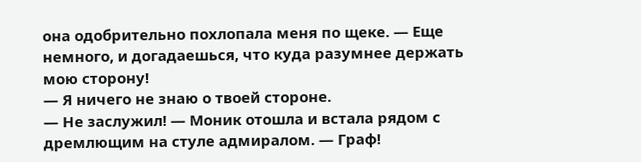она одобрительно похлопала меня по щеке. — Еще немного, и догадаешься, что куда разумнее держать мою сторону!
— Я ничего не знаю о твоей стороне.
— Не заслужил! — Моник отошла и встала рядом с дремлющим на стуле адмиралом. — Граф!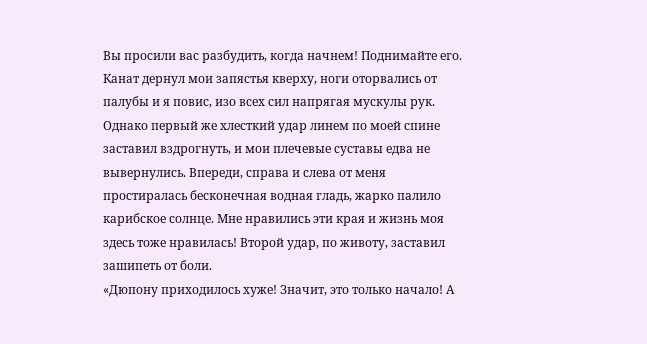Вы просили вас разбудить, когда начнем! Поднимайте его.
Канат дернул мои запястья кверху, ноги оторвались от палубы и я повис, изо всех сил напрягая мускулы рук. Однако первый же хлесткий удар линем по моей спине заставил вздрогнуть, и мои плечевые суставы едва не вывернулись. Впереди, справа и слева от меня простиралась бесконечная водная гладь, жарко палило карибское солнце. Мне нравились эти края и жизнь моя здесь тоже нравилась! Второй удар, по животу, заставил зашипеть от боли.
«Дюпону приходилось хуже! Значит, это только начало! А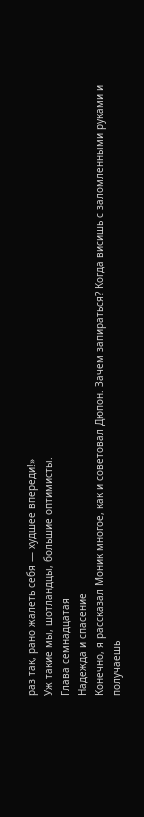раз так, рано жалеть себя — худшее впереди!»
Уж такие мы, шотландцы, большие оптимисты.
Глава семнадцатая
Надежда и спасение
Конечно, я рассказал Моник многое, как и советовал Дюпон. Зачем запираться? Когда висишь с заломленными руками и получаешь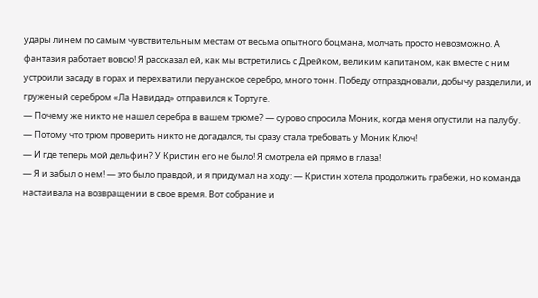удары линем по самым чувствительным местам от весьма опытного боцмана, молчать просто невозможно. А фантазия работает вовсю! Я рассказал ей, как мы встретились с Дрейком, великим капитаном, как вместе с ним устроили засаду в горах и перехватили перуанское серебро, много тонн. Победу отпраздновали, добычу разделили, и груженый серебром «Ла Навидад» отправился к Тортуге.
— Почему же никто не нашел серебра в вашем трюме? — сурово спросила Моник, когда меня опустили на палубу.
— Потому что трюм проверить никто не догадался, ты сразу стала требовать у Моник Ключ!
— И где теперь мой дельфин? У Кристин его не было! Я смотрела ей прямо в глаза!
— Я и забыл о нем! — это было правдой, и я придумал на ходу: — Кристин хотела продолжить грабежи, но команда настаивала на возвращении в свое время. Вот собрание и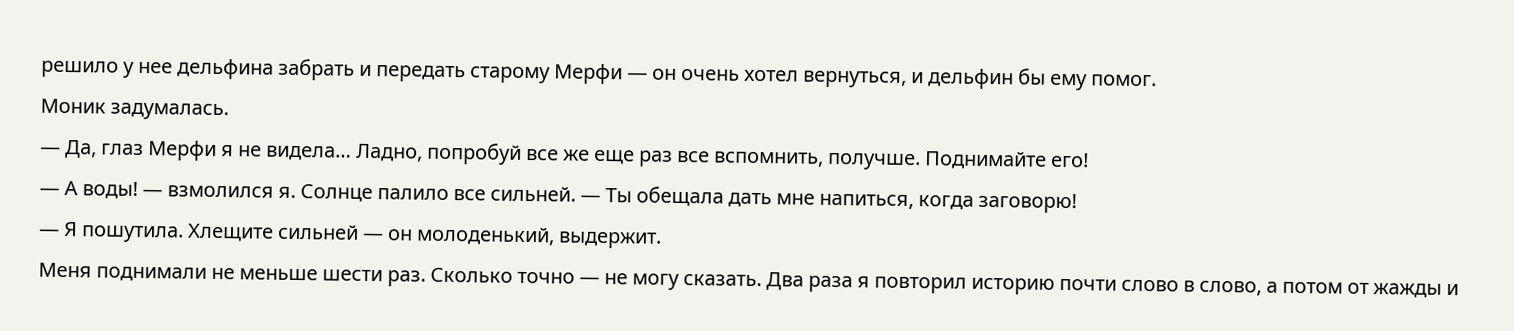решило у нее дельфина забрать и передать старому Мерфи — он очень хотел вернуться, и дельфин бы ему помог.
Моник задумалась.
— Да, глаз Мерфи я не видела… Ладно, попробуй все же еще раз все вспомнить, получше. Поднимайте его!
— А воды! — взмолился я. Солнце палило все сильней. — Ты обещала дать мне напиться, когда заговорю!
— Я пошутила. Хлещите сильней — он молоденький, выдержит.
Меня поднимали не меньше шести раз. Сколько точно — не могу сказать. Два раза я повторил историю почти слово в слово, а потом от жажды и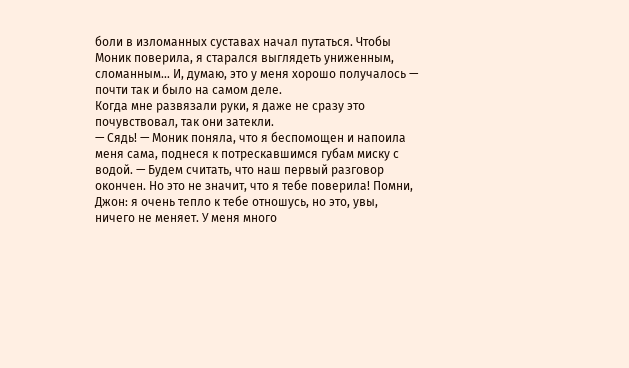боли в изломанных суставах начал путаться. Чтобы Моник поверила, я старался выглядеть униженным, сломанным… И, думаю, это у меня хорошо получалось — почти так и было на самом деле.
Когда мне развязали руки, я даже не сразу это почувствовал, так они затекли.
— Сядь! — Моник поняла, что я беспомощен и напоила меня сама, поднеся к потрескавшимся губам миску с водой. — Будем считать, что наш первый разговор окончен. Но это не значит, что я тебе поверила! Помни, Джон: я очень тепло к тебе отношусь, но это, увы, ничего не меняет. У меня много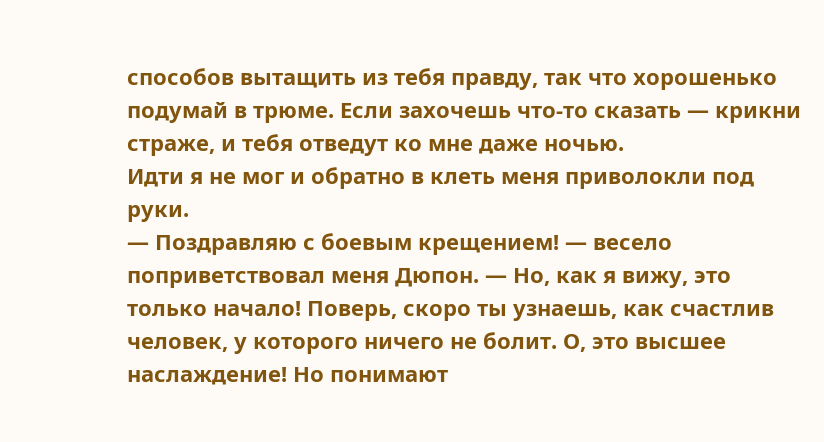способов вытащить из тебя правду, так что хорошенько подумай в трюме. Если захочешь что-то сказать — крикни страже, и тебя отведут ко мне даже ночью.
Идти я не мог и обратно в клеть меня приволокли под руки.
— Поздравляю с боевым крещением! — весело поприветствовал меня Дюпон. — Но, как я вижу, это только начало! Поверь, скоро ты узнаешь, как счастлив человек, у которого ничего не болит. О, это высшее наслаждение! Но понимают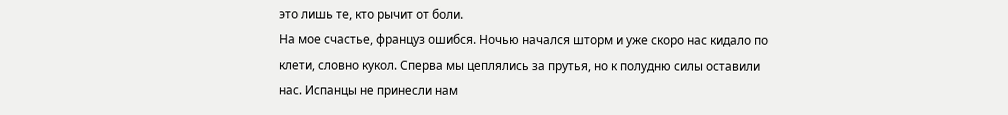это лишь те, кто рычит от боли.
На мое счастье, француз ошибся. Ночью начался шторм и уже скоро нас кидало по клети, словно кукол. Сперва мы цеплялись за прутья, но к полудню силы оставили нас. Испанцы не принесли нам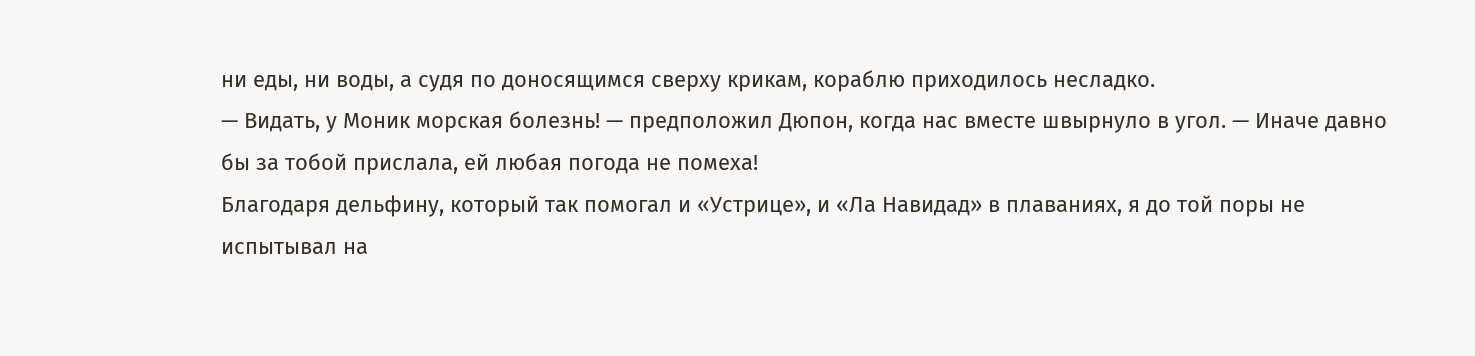ни еды, ни воды, а судя по доносящимся сверху крикам, кораблю приходилось несладко.
— Видать, у Моник морская болезнь! — предположил Дюпон, когда нас вместе швырнуло в угол. — Иначе давно бы за тобой прислала, ей любая погода не помеха!
Благодаря дельфину, который так помогал и «Устрице», и «Ла Навидад» в плаваниях, я до той поры не испытывал на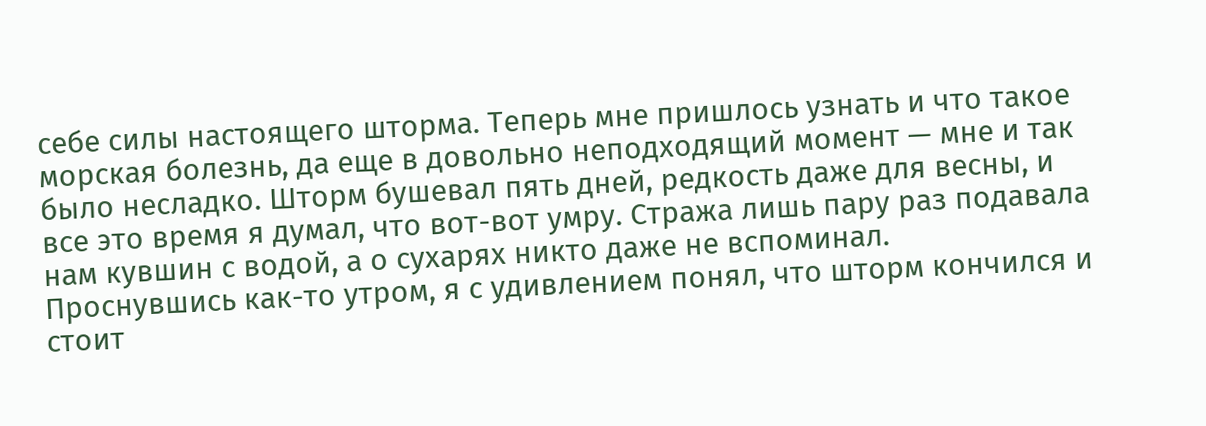себе силы настоящего шторма. Теперь мне пришлось узнать и что такое морская болезнь, да еще в довольно неподходящий момент — мне и так было несладко. Шторм бушевал пять дней, редкость даже для весны, и все это время я думал, что вот-вот умру. Стража лишь пару раз подавала нам кувшин с водой, а о сухарях никто даже не вспоминал.
Проснувшись как-то утром, я с удивлением понял, что шторм кончился и стоит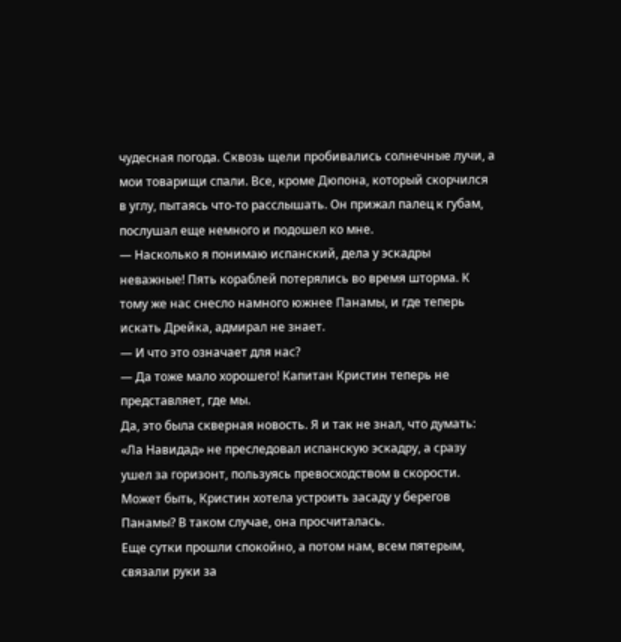чудесная погода. Сквозь щели пробивались солнечные лучи, а мои товарищи спали. Все, кроме Дюпона, который скорчился в углу, пытаясь что-то расслышать. Он прижал палец к губам, послушал еще немного и подошел ко мне.
— Насколько я понимаю испанский, дела у эскадры неважные! Пять кораблей потерялись во время шторма. К тому же нас снесло намного южнее Панамы, и где теперь искать Дрейка, адмирал не знает.
— И что это означает для нас?
— Да тоже мало хорошего! Капитан Кристин теперь не представляет, где мы.
Да, это была скверная новость. Я и так не знал, что думать: «Ла Навидад» не преследовал испанскую эскадру, а сразу ушел за горизонт, пользуясь превосходством в скорости. Может быть, Кристин хотела устроить засаду у берегов Панамы? В таком случае, она просчиталась.
Еще сутки прошли спокойно, а потом нам, всем пятерым, связали руки за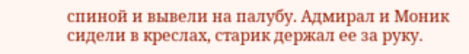спиной и вывели на палубу. Адмирал и Моник сидели в креслах, старик держал ее за руку.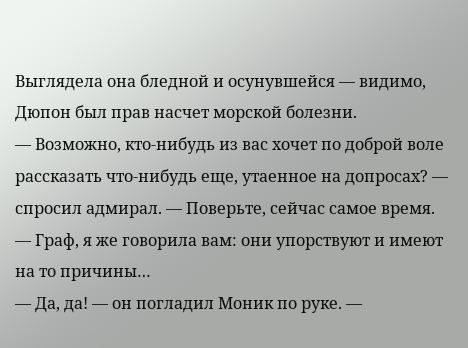Выглядела она бледной и осунувшейся — видимо, Дюпон был прав насчет морской болезни.
— Возможно, кто-нибудь из вас хочет по доброй воле рассказать что-нибудь еще, утаенное на допросах? — спросил адмирал. — Поверьте, сейчас самое время.
— Граф, я же говорила вам: они упорствуют и имеют на то причины…
— Да, да! — он погладил Моник по руке. —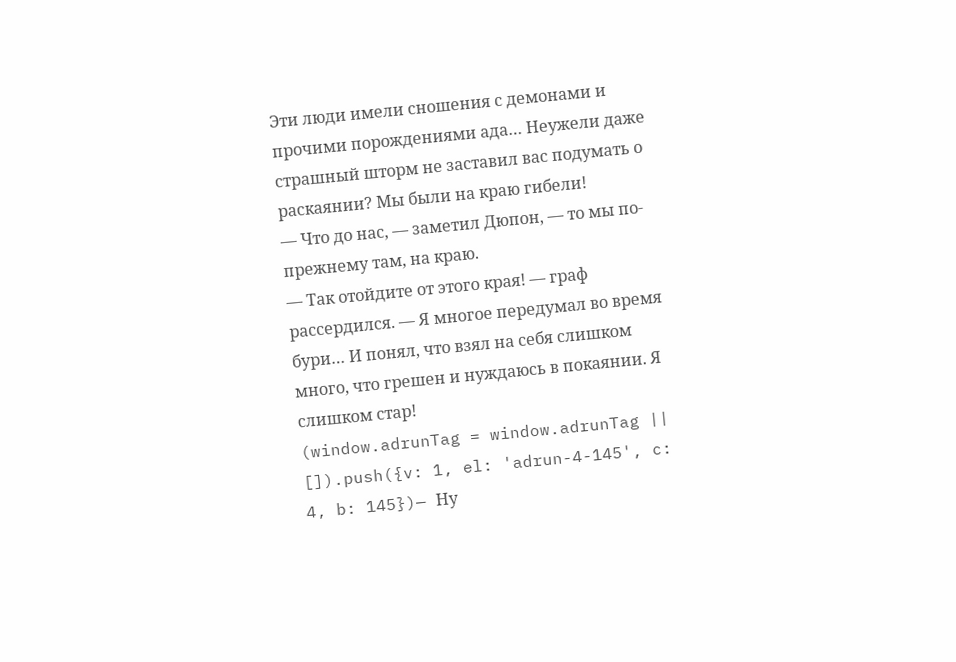Эти люди имели сношения с демонами и прочими порождениями ада… Неужели даже страшный шторм не заставил вас подумать о раскаянии? Мы были на краю гибели!
— Что до нас, — заметил Дюпон, — то мы по-прежнему там, на краю.
— Так отойдите от этого края! — граф рассердился. — Я многое передумал во время бури… И понял, что взял на себя слишком много, что грешен и нуждаюсь в покаянии. Я слишком стар!
(window.adrunTag = window.adrunTag || []).push({v: 1, el: 'adrun-4-145', c: 4, b: 145})— Ну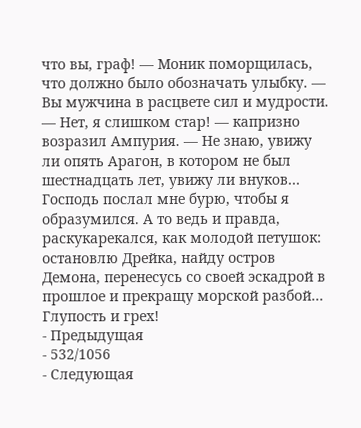что вы, граф! — Моник поморщилась, что должно было обозначать улыбку. — Вы мужчина в расцвете сил и мудрости.
— Нет, я слишком стар! — капризно возразил Ампурия. — Не знаю, увижу ли опять Арагон, в котором не был шестнадцать лет, увижу ли внуков… Господь послал мне бурю, чтобы я образумился. А то ведь и правда, раскукарекался, как молодой петушок: остановлю Дрейка, найду остров Демона, перенесусь со своей эскадрой в прошлое и прекращу морской разбой… Глупость и грех!
- Предыдущая
- 532/1056
- Следующая